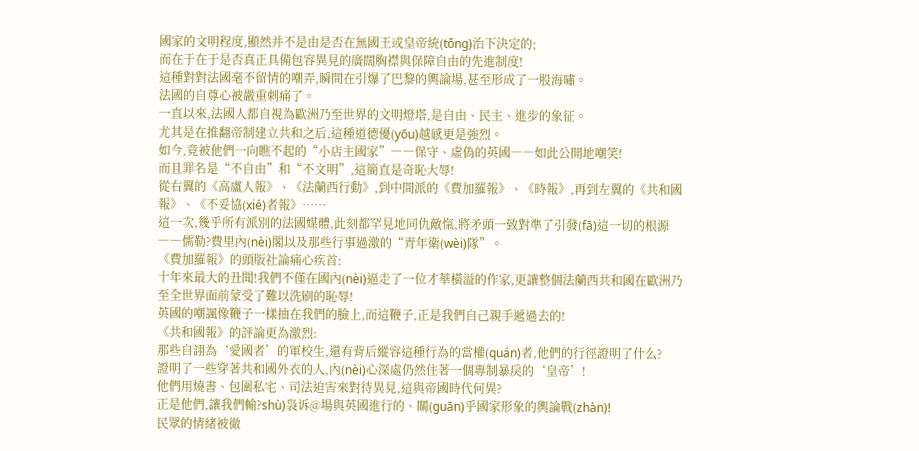國家的文明程度,顯然并不是由是否在無國王或皇帝統(tǒng)治下決定的;
而在于在于是否真正具備包容異見的廣闊胸襟與保障自由的先進制度!
這種對對法國毫不留情的嘲弄,瞬間在引爆了巴黎的輿論場,甚至形成了一股海嘯。
法國的自尊心被嚴重刺痛了。
一直以來,法國人都自視為歐洲乃至世界的文明燈塔,是自由、民主、進步的象征。
尤其是在推翻帝制建立共和之后,這種道德優(yōu)越感更是強烈。
如今,竟被他們一向瞧不起的“小店主國家”――保守、虛偽的英國――如此公開地嘲笑!
而且罪名是“不自由”和“不文明”,這簡直是奇恥大辱!
從右翼的《高盧人報》、《法蘭西行動》,到中間派的《費加羅報》、《時報》,再到左翼的《共和國報》、《不妥協(xié)者報》……
這一次,幾乎所有派別的法國媒體,此刻都罕見地同仇敵愾,將矛頭一致對準了引發(fā)這一切的根源
――儒勒?費里內(nèi)閣以及那些行事過激的“青年衛(wèi)隊”。
《費加羅報》的頭版社論痛心疾首:
十年來最大的丑聞!我們不僅在國內(nèi)逼走了一位才華橫溢的作家,更讓整個法蘭西共和國在歐洲乃至全世界面前蒙受了難以洗刷的恥辱!
英國的嘲諷像鞭子一樣抽在我們的臉上,而這鞭子,正是我們自己親手遞過去的!
《共和國報》的評論更為激烈:
那些自詡為‘愛國者’的軍校生,還有背后縱容這種行為的當權(quán)者,他們的行徑證明了什么?
證明了一些穿著共和國外衣的人,內(nèi)心深處仍然住著一個專制暴戾的‘皇帝’!
他們用燒書、包圍私宅、司法迫害來對待異見,這與帝國時代何異?
正是他們,讓我們輸?shù)袅诉@場與英國進行的、關(guān)乎國家形象的輿論戰(zhàn)!
民眾的情緒被徹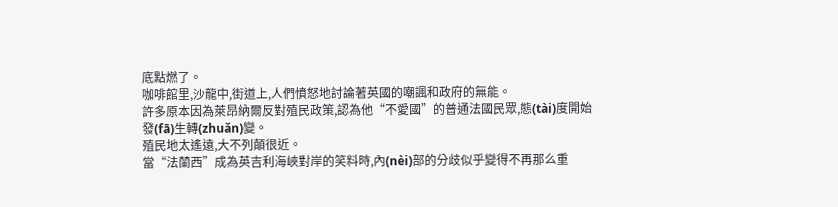底點燃了。
咖啡館里,沙龍中,街道上,人們憤怒地討論著英國的嘲諷和政府的無能。
許多原本因為萊昂納爾反對殖民政策,認為他“不愛國”的普通法國民眾,態(tài)度開始發(fā)生轉(zhuǎn)變。
殖民地太遙遠,大不列顛很近。
當“法蘭西”成為英吉利海峽對岸的笑料時,內(nèi)部的分歧似乎變得不再那么重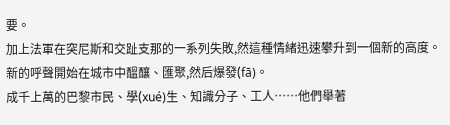要。
加上法軍在突尼斯和交趾支那的一系列失敗,然這種情緒迅速攀升到一個新的高度。
新的呼聲開始在城市中醞釀、匯聚,然后爆發(fā)。
成千上萬的巴黎市民、學(xué)生、知識分子、工人……他們舉著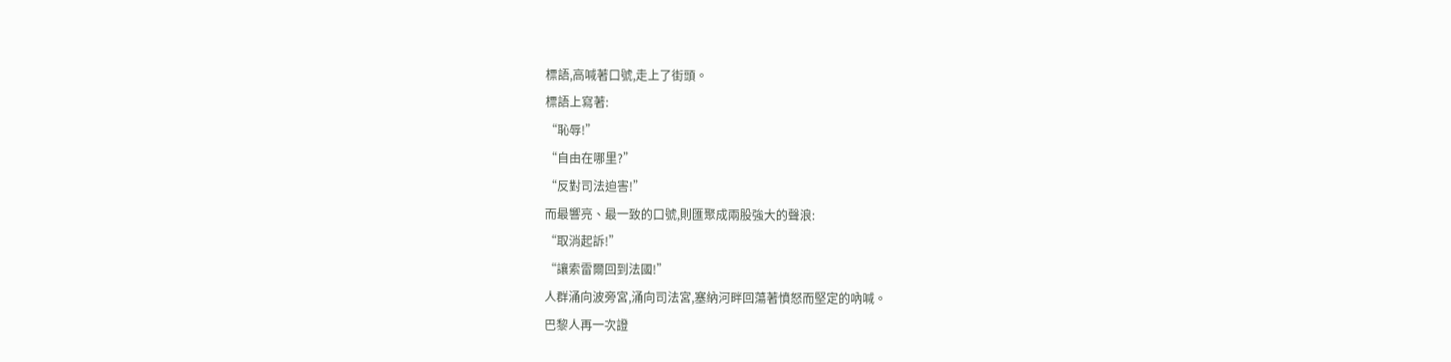標語,高喊著口號,走上了街頭。
標語上寫著:
“恥辱!”
“自由在哪里?”
“反對司法迫害!”
而最響亮、最一致的口號,則匯聚成兩股強大的聲浪:
“取消起訴!”
“讓索雷爾回到法國!”
人群涌向波旁宮,涌向司法宮,塞納河畔回蕩著憤怒而堅定的吶喊。
巴黎人再一次證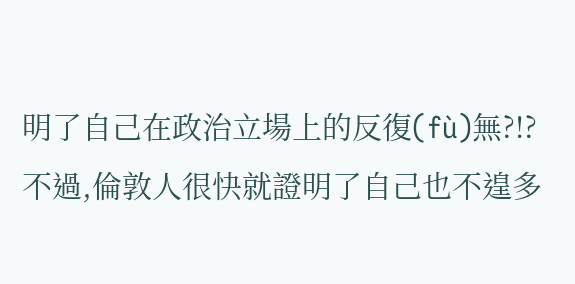明了自己在政治立場上的反復(fù)無?!?
不過,倫敦人很快就證明了自己也不遑多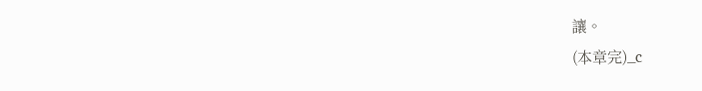讓。
(本章完)_c